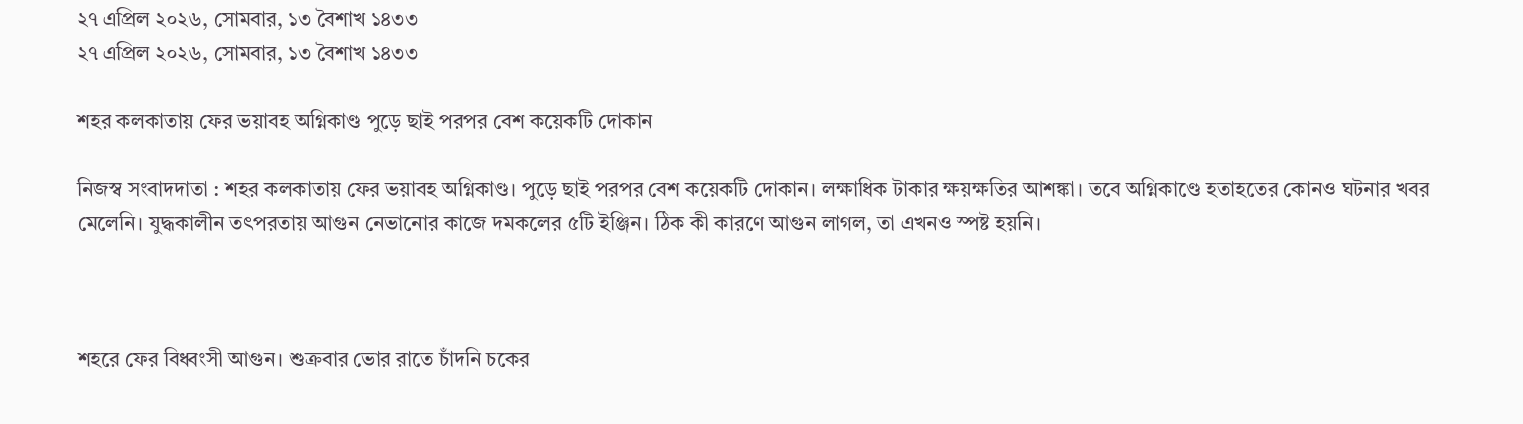২৭ এপ্রিল ২০২৬, সোমবার, ১৩ বৈশাখ ১৪৩৩
২৭ এপ্রিল ২০২৬, সোমবার, ১৩ বৈশাখ ১৪৩৩

শহর কলকাতায় ফের ভয়াবহ অগ্নিকাণ্ড পুড়ে ছাই পরপর বেশ কয়েকটি দোকান

নিজস্ব সংবাদদাতা : শহর কলকাতায় ফের ভয়াবহ অগ্নিকাণ্ড। পুড়ে ছাই পরপর বেশ কয়েকটি দোকান। লক্ষাধিক টাকার ক্ষয়ক্ষতির আশঙ্কা। তবে অগ্নিকাণ্ডে হতাহতের কোনও ঘটনার খবর মেলেনি। যুদ্ধকালীন তৎপরতায় আগুন নেভানোর কাজে দমকলের ৫টি ইঞ্জিন। ঠিক কী কারণে আগুন লাগল, তা এখনও স্পষ্ট হয়নি।



শহরে ফের বিধ্বংসী আগুন। শুক্রবার ভোর রাতে চাঁদনি চকের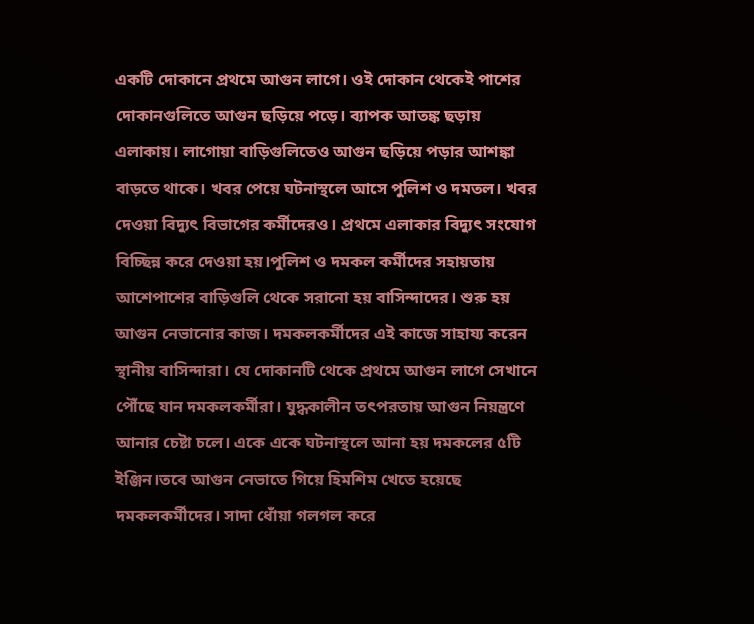একটি দোকানে প্রথমে আগুন লাগে। ওই দোকান থেকেই পাশের দোকানগুলিতে আগুন ছড়িয়ে পড়ে। ব্যাপক আতঙ্ক ছড়ায় এলাকায়। লাগোয়া বাড়িগুলিতেও আগুন ছড়িয়ে পড়ার আশঙ্কা বাড়তে থাকে। খবর পেয়ে ঘটনাস্থলে আসে পুলিশ ও দমতল। খবর দেওয়া বিদ্যুৎ বিভাগের কর্মীদেরও। প্রথমে এলাকার বিদ্যুৎ সংযোগ বিচ্ছিন্ন করে দেওয়া হয়।পুলিশ ও দমকল কর্মীদের সহায়তায় আশেপাশের বাড়িগুলি থেকে সরানো হয় বাসিন্দাদের। শুরু হয় আগুন নেভানোর কাজ। দমকলকর্মীদের এই কাজে সাহায্য করেন স্থানীয় বাসিন্দারা। যে দোকানটি থেকে প্রথমে আগুন লাগে সেখানে পৌঁছে যান দমকলকর্মীরা। যুদ্ধকালীন তৎপরতায় আগুন নিয়ন্ত্রণে আনার চেষ্টা চলে। একে একে ঘটনাস্থলে আনা হয় দমকলের ৫টি ইঞ্জিন।তবে আগুন নেভাতে গিয়ে হিমশিম খেতে হয়েছে দমকলকর্মীদের। সাদা ধোঁয়া গলগল করে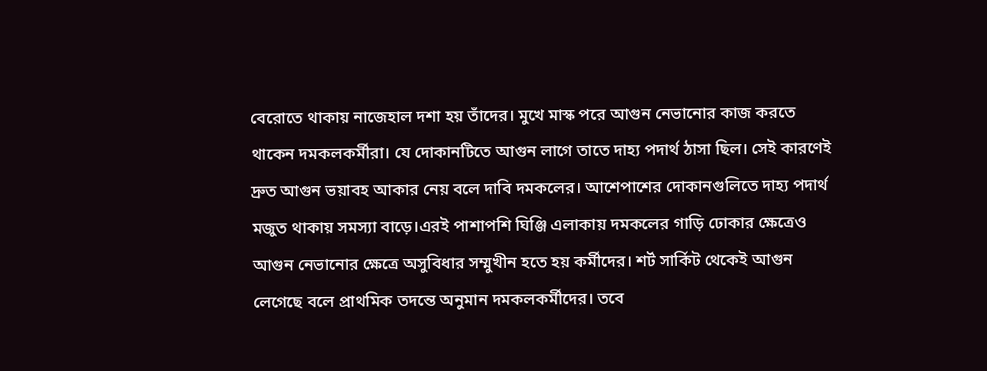বেরোতে থাকায় নাজেহাল দশা হয় তাঁদের। মুখে মাস্ক পরে আগুন নেভানোর কাজ করতে থাকেন দমকলকর্মীরা। যে দোকানটিতে আগুন লাগে তাতে দাহ্য পদার্থ ঠাসা ছিল। সেই কারণেই দ্রুত আগুন ভয়াবহ আকার নেয় বলে দাবি দমকলের। আশেপাশের দোকানগুলিতে দাহ্য পদার্থ মজুত থাকায় সমস্যা বাড়ে।এরই পাশাপশি ঘিঞ্জি এলাকায় দমকলের গাড়ি ঢোকার ক্ষেত্রেও আগুন নেভানোর ক্ষেত্রে অসুবিধার সম্মুখীন হতে হয় কর্মীদের। শর্ট সার্কিট থেকেই আগুন লেগেছে বলে প্রাথমিক তদন্তে অনুমান দমকলকর্মীদের। তবে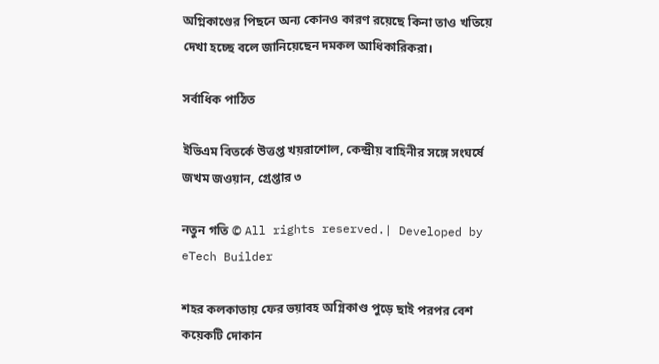অগ্নিকাণ্ডের পিছনে অন্য কোনও কারণ রয়েছে কিনা তাও খতিয়ে দেখা হচ্ছে বলে জানিয়েছেন দমকল আধিকারিকরা।

সর্বাধিক পাঠিত

ইভিএম বিতর্কে উত্তপ্ত খয়রাশোল, কেন্দ্রীয় বাহিনীর সঙ্গে সংঘর্ষে জখম জওয়ান, গ্রেপ্তার ৩

নতুন গতি © All rights reserved.| Developed by eTech Builder

শহর কলকাতায় ফের ভয়াবহ অগ্নিকাণ্ড পুড়ে ছাই পরপর বেশ কয়েকটি দোকান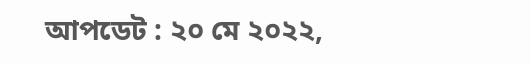আপডেট : ২০ মে ২০২২,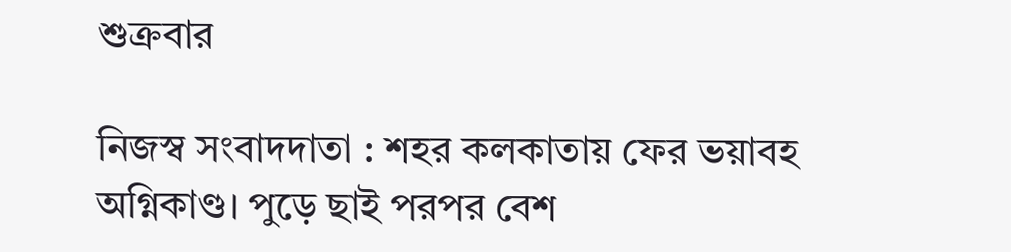শুক্রবার

নিজস্ব সংবাদদাতা : শহর কলকাতায় ফের ভয়াবহ অগ্নিকাণ্ড। পুড়ে ছাই পরপর বেশ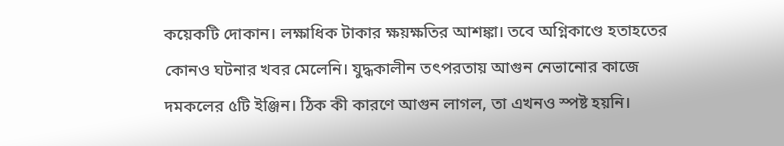কয়েকটি দোকান। লক্ষাধিক টাকার ক্ষয়ক্ষতির আশঙ্কা। তবে অগ্নিকাণ্ডে হতাহতের কোনও ঘটনার খবর মেলেনি। যুদ্ধকালীন তৎপরতায় আগুন নেভানোর কাজে দমকলের ৫টি ইঞ্জিন। ঠিক কী কারণে আগুন লাগল, তা এখনও স্পষ্ট হয়নি।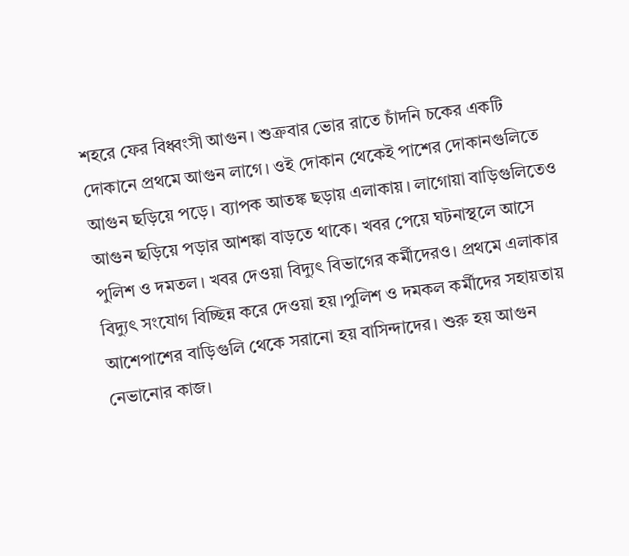শহরে ফের বিধ্বংসী আগুন। শুক্রবার ভোর রাতে চাঁদনি চকের একটি দোকানে প্রথমে আগুন লাগে। ওই দোকান থেকেই পাশের দোকানগুলিতে আগুন ছড়িয়ে পড়ে। ব্যাপক আতঙ্ক ছড়ায় এলাকায়। লাগোয়া বাড়িগুলিতেও আগুন ছড়িয়ে পড়ার আশঙ্কা বাড়তে থাকে। খবর পেয়ে ঘটনাস্থলে আসে পুলিশ ও দমতল। খবর দেওয়া বিদ্যুৎ বিভাগের কর্মীদেরও। প্রথমে এলাকার বিদ্যুৎ সংযোগ বিচ্ছিন্ন করে দেওয়া হয়।পুলিশ ও দমকল কর্মীদের সহায়তায় আশেপাশের বাড়িগুলি থেকে সরানো হয় বাসিন্দাদের। শুরু হয় আগুন নেভানোর কাজ।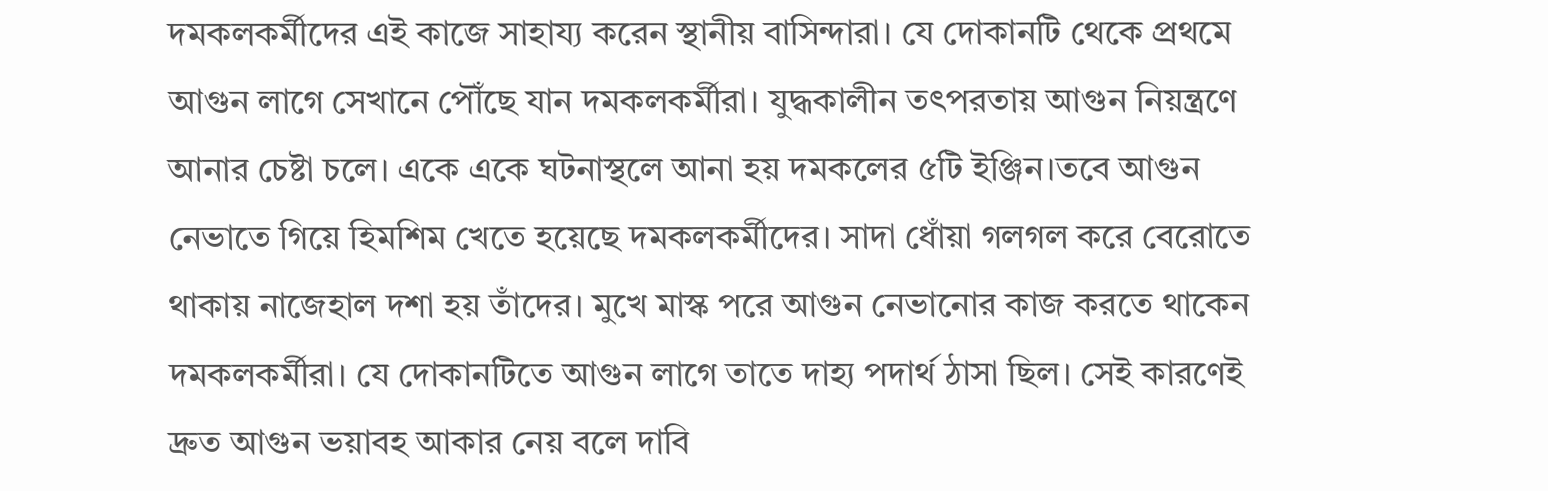দমকলকর্মীদের এই কাজে সাহায্য করেন স্থানীয় বাসিন্দারা। যে দোকানটি থেকে প্রথমে আগুন লাগে সেখানে পৌঁছে যান দমকলকর্মীরা। যুদ্ধকালীন তৎপরতায় আগুন নিয়ন্ত্রণে আনার চেষ্টা চলে। একে একে ঘটনাস্থলে আনা হয় দমকলের ৫টি ইঞ্জিন।তবে আগুন নেভাতে গিয়ে হিমশিম খেতে হয়েছে দমকলকর্মীদের। সাদা ধোঁয়া গলগল করে বেরোতে থাকায় নাজেহাল দশা হয় তাঁদের। মুখে মাস্ক পরে আগুন নেভানোর কাজ করতে থাকেন দমকলকর্মীরা। যে দোকানটিতে আগুন লাগে তাতে দাহ্য পদার্থ ঠাসা ছিল। সেই কারণেই দ্রুত আগুন ভয়াবহ আকার নেয় বলে দাবি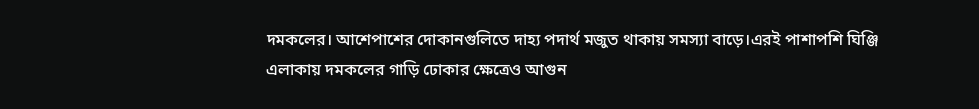দমকলের। আশেপাশের দোকানগুলিতে দাহ্য পদার্থ মজুত থাকায় সমস্যা বাড়ে।এরই পাশাপশি ঘিঞ্জি এলাকায় দমকলের গাড়ি ঢোকার ক্ষেত্রেও আগুন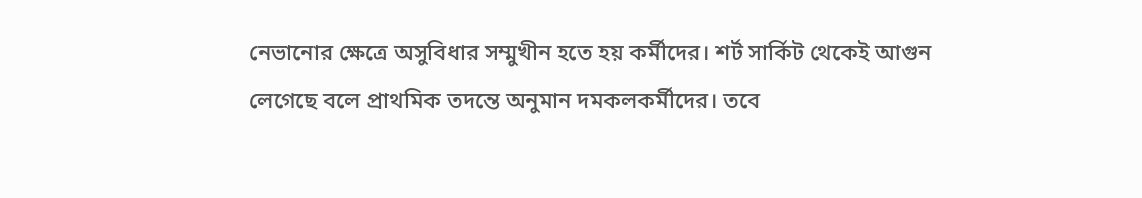নেভানোর ক্ষেত্রে অসুবিধার সম্মুখীন হতে হয় কর্মীদের। শর্ট সার্কিট থেকেই আগুন লেগেছে বলে প্রাথমিক তদন্তে অনুমান দমকলকর্মীদের। তবে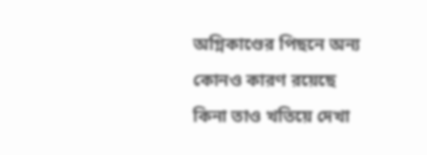অগ্নিকাণ্ডের পিছনে অন্য কোনও কারণ রয়েছে কিনা তাও খতিয়ে দেখা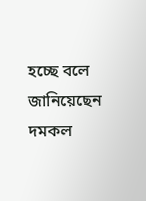হচ্ছে বলে জানিয়েছেন দমকল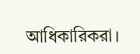আধিকারিকরা।